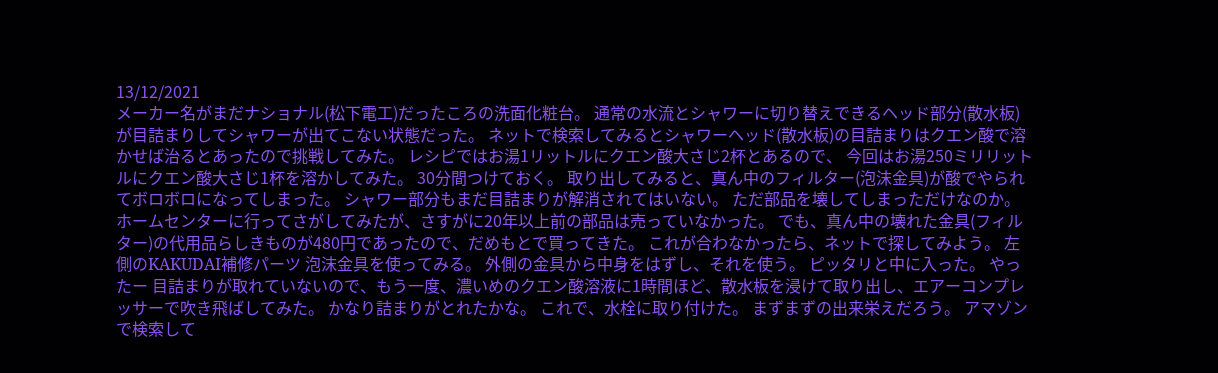13/12/2021
メーカー名がまだナショナル(松下電工)だったころの洗面化粧台。 通常の水流とシャワーに切り替えできるヘッド部分(散水板)が目詰まりしてシャワーが出てこない状態だった。 ネットで検索してみるとシャワーヘッド(散水板)の目詰まりはクエン酸で溶かせば治るとあったので挑戦してみた。 レシピではお湯1リットルにクエン酸大さじ2杯とあるので、 今回はお湯250ミリリットルにクエン酸大さじ1杯を溶かしてみた。 30分間つけておく。 取り出してみると、真ん中のフィルター(泡沫金具)が酸でやられてボロボロになってしまった。 シャワー部分もまだ目詰まりが解消されてはいない。 ただ部品を壊してしまっただけなのか。 ホームセンターに行ってさがしてみたが、さすがに20年以上前の部品は売っていなかった。 でも、真ん中の壊れた金具(フィルター)の代用品らしきものが480円であったので、だめもとで買ってきた。 これが合わなかったら、ネットで探してみよう。 左側のKAKUDAI補修パーツ 泡沫金具を使ってみる。 外側の金具から中身をはずし、それを使う。 ピッタリと中に入った。 やったー 目詰まりが取れていないので、もう一度、濃いめのクエン酸溶液に1時間ほど、散水板を浸けて取り出し、エアーコンプレッサーで吹き飛ばしてみた。 かなり詰まりがとれたかな。 これで、水栓に取り付けた。 まずまずの出来栄えだろう。 アマゾンで検索して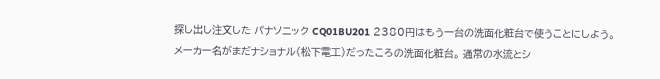探し出し注文した パナソニック CQ01BU201 2380円はもう一台の洗面化粧台で使うことにしよう。
メーカー名がまだナショナル(松下電工)だったころの洗面化粧台。 通常の水流とシ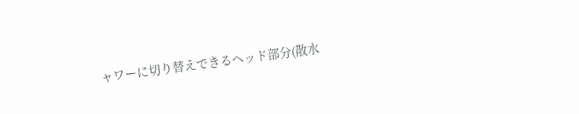ャワーに切り替えできるヘッド部分(散水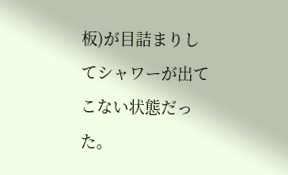板)が目詰まりしてシャワーが出てこない状態だった。